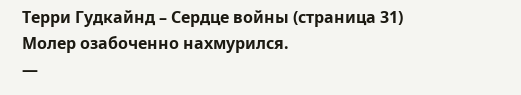Терри Гудкайнд – Сердце войны (страница 31)
Молер озабоченно нахмурился.
—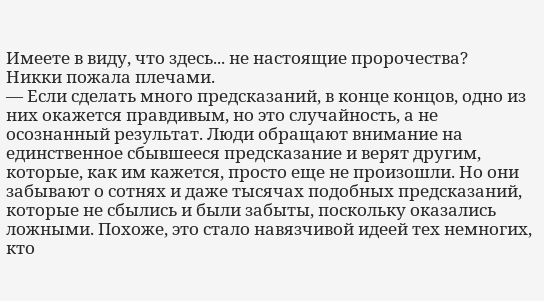Имеете в виду, что здесь... не настоящие пророчества?
Никки пожала плечами.
— Если сделать много предсказаний, в конце концов, одно из них окажется правдивым, но это случайность, а не осознанный результат. Люди обращают внимание на единственное сбывшееся предсказание и верят другим, которые, как им кажется, просто еще не произошли. Но они забывают о сотнях и даже тысячах подобных предсказаний, которые не сбылись и были забыты, поскольку оказались ложными. Похоже, это стало навязчивой идеей тех немногих, кто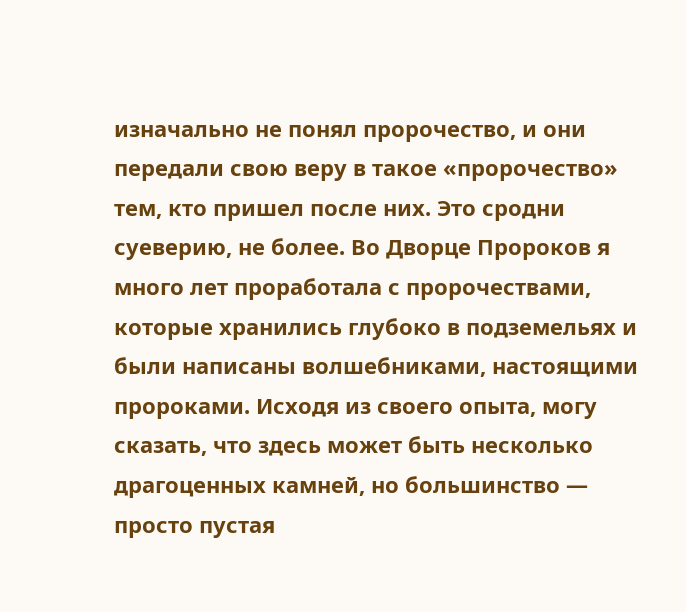изначально не понял пророчество, и они передали свою веру в такое «пророчество» тем, кто пришел после них. Это сродни суеверию, не более. Во Дворце Пророков я много лет проработала с пророчествами, которые хранились глубоко в подземельях и были написаны волшебниками, настоящими пророками. Исходя из своего опыта, могу сказать, что здесь может быть несколько драгоценных камней, но большинство — просто пустая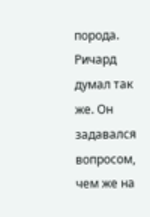порода.
Ричард думал так же. Он задавался вопросом, чем же на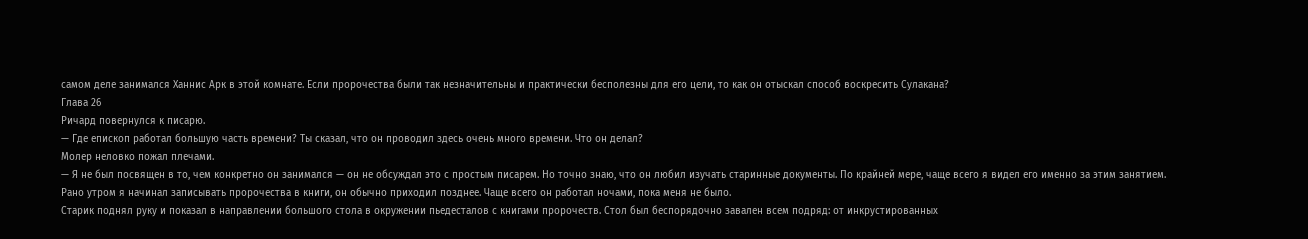самом деле занимался Ханнис Арк в этой комнате. Если пророчества были так незначительны и практически бесполезны для его цели, то как он отыскал способ воскресить Сулакана?
Глава 26
Ричард повернулся к писарю.
— Где епископ работал большую часть времени? Ты сказал, что он проводил здесь очень много времени. Что он делал?
Молер неловко пожал плечами.
— Я не был посвящен в то, чем конкретно он занимался — он не обсуждал это с простым писарем. Но точно знаю, что он любил изучать старинные документы. По крайней мере, чаще всего я видел его именно за этим занятием. Рано утром я начинал записывать пророчества в книги, он обычно приходил позднее. Чаще всего он работал ночами, пока меня не было.
Старик поднял руку и показал в направлении большого стола в окружении пьедесталов с книгами пророчеств. Стол был беспорядочно завален всем подряд: от инкрустированных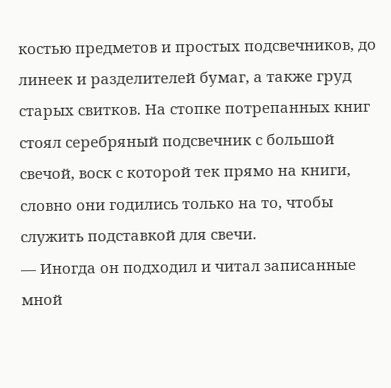костью предметов и простых подсвечников, до линеек и разделителей бумаг, а также груд старых свитков. На стопке потрепанных книг стоял серебряный подсвечник с большой свечой, воск с которой тек прямо на книги, словно они годились только на то, чтобы служить подставкой для свечи.
— Иногда он подходил и читал записанные мной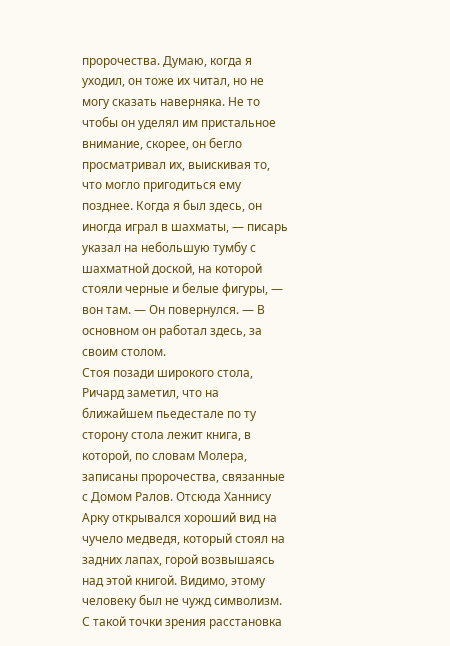пророчества. Думаю, когда я уходил, он тоже их читал, но не могу сказать наверняка. Не то чтобы он уделял им пристальное внимание, скорее, он бегло просматривал их, выискивая то, что могло пригодиться ему позднее. Когда я был здесь, он иногда играл в шахматы, — писарь указал на небольшую тумбу с шахматной доской, на которой стояли черные и белые фигуры, — вон там. — Он повернулся. — В основном он работал здесь, за своим столом.
Стоя позади широкого стола, Ричард заметил, что на ближайшем пьедестале по ту сторону стола лежит книга, в которой, по словам Молера, записаны пророчества, связанные с Домом Ралов. Отсюда Ханнису Арку открывался хороший вид на чучело медведя, который стоял на задних лапах, горой возвышаясь над этой книгой. Видимо, этому человеку был не чужд символизм. С такой точки зрения расстановка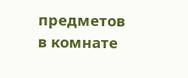предметов в комнате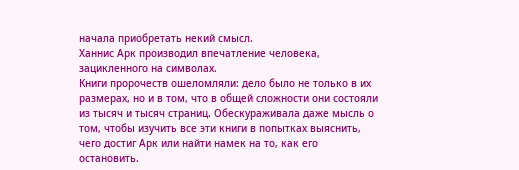начала приобретать некий смысл.
Ханнис Арк производил впечатление человека, зацикленного на символах.
Книги пророчеств ошеломляли: дело было не только в их размерах, но и в том, что в общей сложности они состояли из тысяч и тысяч страниц. Обескураживала даже мысль о том, чтобы изучить все эти книги в попытках выяснить, чего достиг Арк или найти намек на то, как его остановить.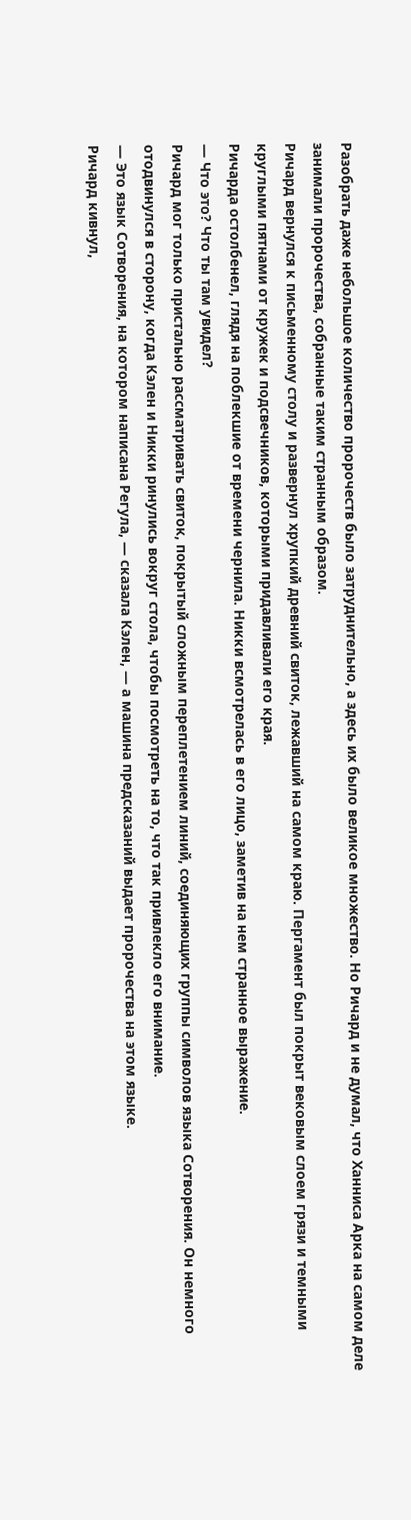Разобрать даже небольшое количество пророчеств было затруднительно, а здесь их было великое множество. Но Ричард и не думал, что Ханниса Арка на самом деле занимали пророчества, собранные таким странным образом.
Ричард вернулся к письменному столу и развернул хрупкий древний свиток, лежавший на самом краю. Пергамент был покрыт вековым слоем грязи и темными круглыми пятнами от кружек и подсвечников, которыми придавливали его края.
Ричарда остолбенел, глядя на поблекшие от времени чернила. Никки всмотрелась в его лицо, заметив на нем странное выражение.
— Что это? Что ты там увидел?
Ричард мог только пристально рассматривать свиток, покрытый сложным переплетением линий, соединяющих группы символов языка Сотворения. Он немного отодвинулся в сторону, когда Кэлен и Никки ринулись вокруг стола, чтобы посмотреть на то, что так привлекло его внимание.
— Это язык Сотворения, на котором написана Регула, — сказала Кэлен, — а машина предсказаний выдает пророчества на этом языке.
Ричард кивнул,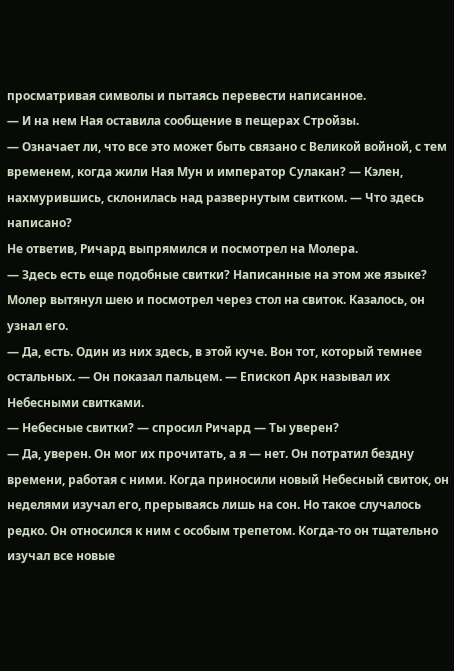просматривая символы и пытаясь перевести написанное.
— И на нем Ная оставила сообщение в пещерах Стройзы.
— Означает ли, что все это может быть связано с Великой войной, с тем временем, когда жили Ная Мун и император Сулакан? — Кэлен, нахмурившись, склонилась над развернутым свитком. — Что здесь написано?
Не ответив, Ричард выпрямился и посмотрел на Молера.
— Здесь есть еще подобные свитки? Написанные на этом же языке?
Молер вытянул шею и посмотрел через стол на свиток. Казалось, он узнал его.
— Да, есть. Один из них здесь, в этой куче. Вон тот, который темнее остальных. — Он показал пальцем. — Епископ Арк называл их Небесными свитками.
— Небесные свитки? — спросил Ричард — Ты уверен?
— Да, уверен. Он мог их прочитать, а я — нет. Он потратил бездну времени, работая с ними. Когда приносили новый Небесный свиток, он неделями изучал его, прерываясь лишь на сон. Но такое случалось редко. Он относился к ним с особым трепетом. Когда-то он тщательно изучал все новые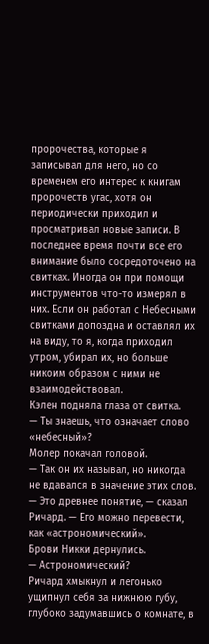пророчества, которые я записывал для него, но со временем его интерес к книгам пророчеств угас, хотя он периодически приходил и просматривал новые записи. В последнее время почти все его внимание было сосредоточено на свитках. Иногда он при помощи инструментов что-то измерял в них. Если он работал с Небесными свитками допоздна и оставлял их на виду, то я, когда приходил утром, убирал их, но больше никоим образом с ними не взаимодействовал.
Кэлен подняла глаза от свитка.
— Ты знаешь, что означает слово «небесный»?
Молер покачал головой.
— Так он их называл, но никогда не вдавался в значение этих слов.
— Это древнее понятие, — сказал Ричард. — Его можно перевести, как «астрономический».
Брови Никки дернулись.
— Астрономический?
Ричард хмыкнул и легонько ущипнул себя за нижнюю губу, глубоко задумавшись о комнате, в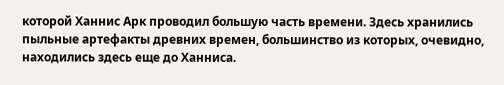которой Ханнис Арк проводил большую часть времени. Здесь хранились пыльные артефакты древних времен, большинство из которых, очевидно, находились здесь еще до Ханниса.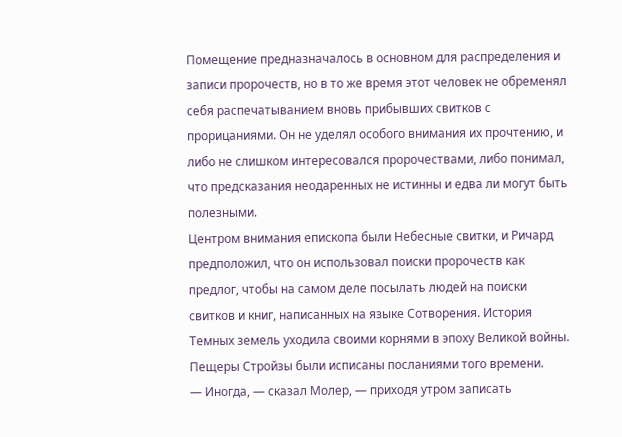Помещение предназначалось в основном для распределения и записи пророчеств, но в то же время этот человек не обременял себя распечатыванием вновь прибывших свитков с прорицаниями. Он не уделял особого внимания их прочтению, и либо не слишком интересовался пророчествами, либо понимал, что предсказания неодаренных не истинны и едва ли могут быть полезными.
Центром внимания епископа были Небесные свитки, и Ричард предположил, что он использовал поиски пророчеств как предлог, чтобы на самом деле посылать людей на поиски свитков и книг, написанных на языке Сотворения. История Темных земель уходила своими корнями в эпоху Великой войны. Пещеры Стройзы были исписаны посланиями того времени.
— Иногда, — сказал Молер, — приходя утром записать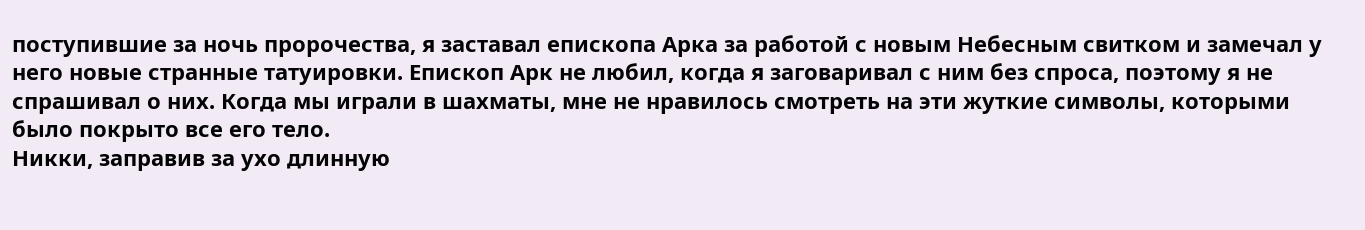поступившие за ночь пророчества, я заставал епископа Арка за работой с новым Небесным свитком и замечал у него новые странные татуировки. Епископ Арк не любил, когда я заговаривал с ним без спроса, поэтому я не спрашивал о них. Когда мы играли в шахматы, мне не нравилось смотреть на эти жуткие символы, которыми было покрыто все его тело.
Никки, заправив за ухо длинную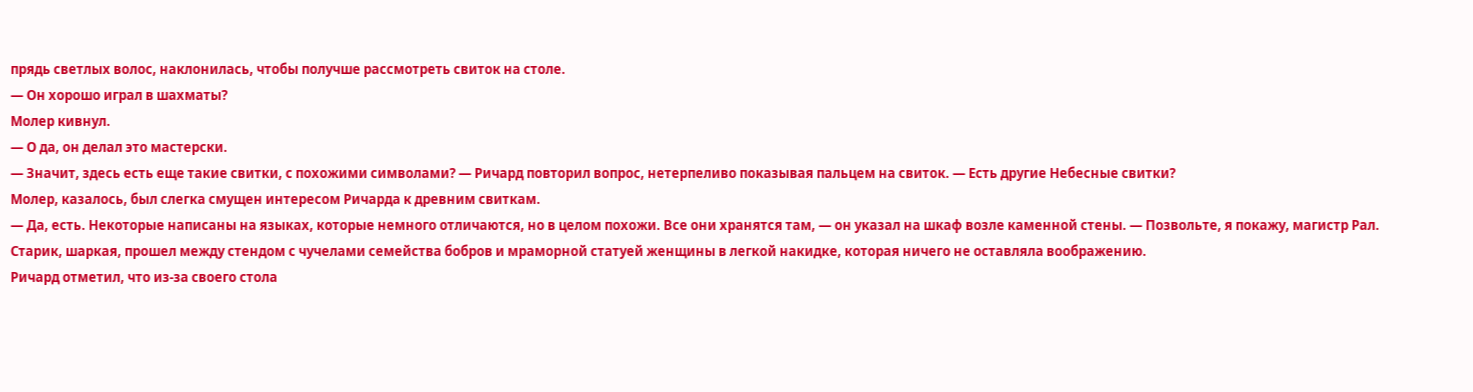прядь светлых волос, наклонилась, чтобы получше рассмотреть свиток на столе.
— Он хорошо играл в шахматы?
Молер кивнул.
— О да, он делал это мастерски.
— Значит, здесь есть еще такие свитки, с похожими символами? — Ричард повторил вопрос, нетерпеливо показывая пальцем на свиток. — Есть другие Небесные свитки?
Молер, казалось, был слегка смущен интересом Ричарда к древним свиткам.
— Да, есть. Некоторые написаны на языках, которые немного отличаются, но в целом похожи. Все они хранятся там, — он указал на шкаф возле каменной стены. — Позвольте, я покажу, магистр Рал.
Старик, шаркая, прошел между стендом с чучелами семейства бобров и мраморной статуей женщины в легкой накидке, которая ничего не оставляла воображению.
Ричард отметил, что из-за своего стола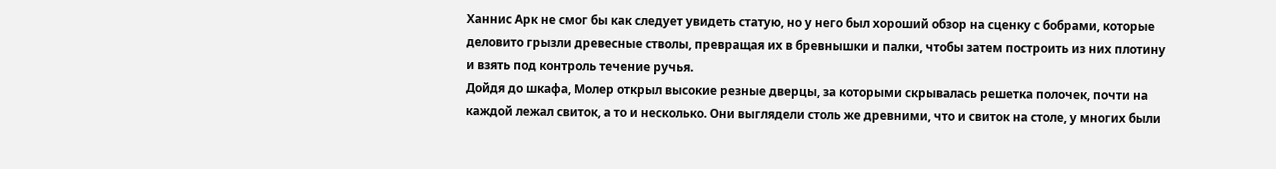Ханнис Арк не смог бы как следует увидеть статую, но у него был хороший обзор на сценку с бобрами, которые деловито грызли древесные стволы, превращая их в бревнышки и палки, чтобы затем построить из них плотину и взять под контроль течение ручья.
Дойдя до шкафа, Молер открыл высокие резные дверцы, за которыми скрывалась решетка полочек, почти на каждой лежал свиток, а то и несколько. Они выглядели столь же древними, что и свиток на столе, у многих были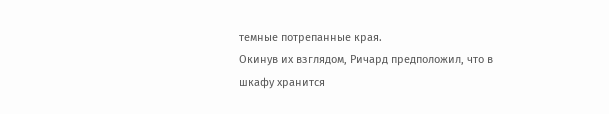темные потрепанные края.
Окинув их взглядом, Ричард предположил, что в шкафу хранится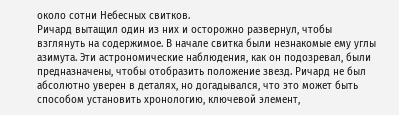около сотни Небесных свитков.
Ричард вытащил один из них и осторожно развернул, чтобы взглянуть на содержимое. В начале свитка были незнакомые ему углы азимута. Эти астрономические наблюдения, как он подозревал, были предназначены, чтобы отобразить положение звезд. Ричард не был абсолютно уверен в деталях, но догадывался, что это может быть способом установить хронологию, ключевой элемент,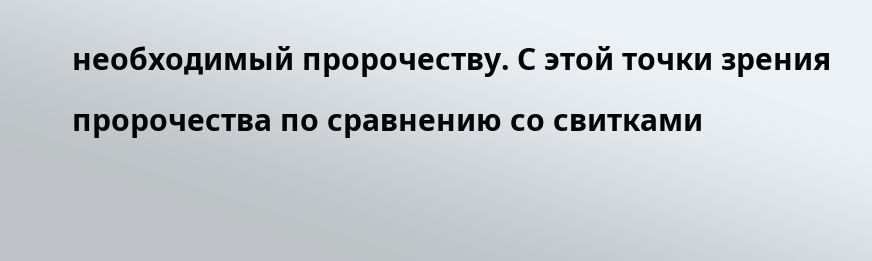необходимый пророчеству. С этой точки зрения пророчества по сравнению со свитками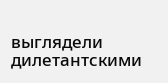выглядели дилетантскими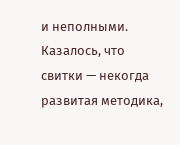и неполными. Казалось, что свитки — некогда развитая методика,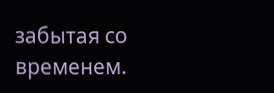забытая со временем.